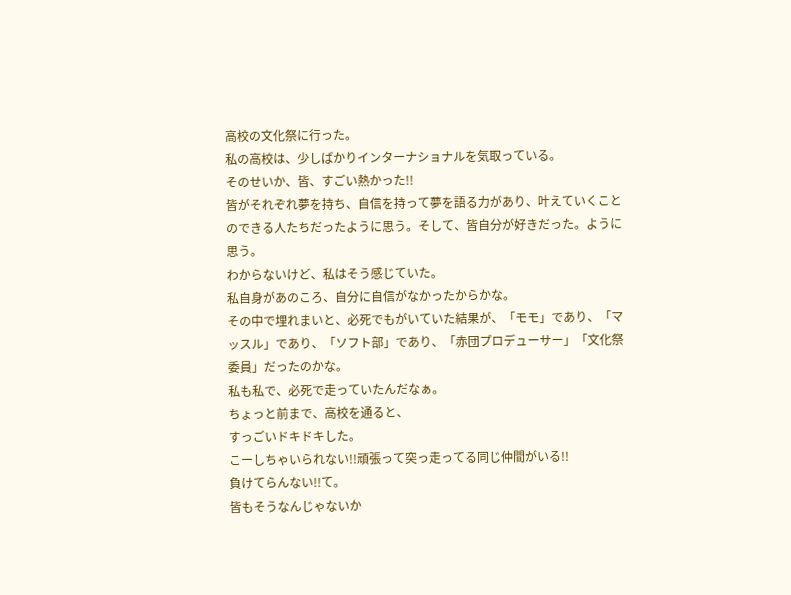高校の文化祭に行った。
私の高校は、少しばかりインターナショナルを気取っている。
そのせいか、皆、すごい熱かった!!
皆がそれぞれ夢を持ち、自信を持って夢を語る力があり、叶えていくことのできる人たちだったように思う。そして、皆自分が好きだった。ように思う。
わからないけど、私はそう感じていた。
私自身があのころ、自分に自信がなかったからかな。
その中で埋れまいと、必死でもがいていた結果が、「モモ」であり、「マッスル」であり、「ソフト部」であり、「赤団プロデューサー」「文化祭委員」だったのかな。
私も私で、必死で走っていたんだなぁ。
ちょっと前まで、高校を通ると、
すっごいドキドキした。
こーしちゃいられない!!頑張って突っ走ってる同じ仲間がいる!!
負けてらんない!!て。
皆もそうなんじゃないか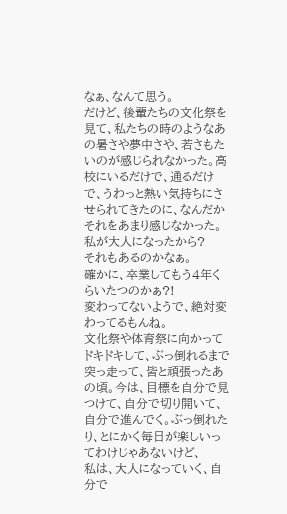なぁ、なんて思う。
だけど、後輩たちの文化祭を見て、私たちの時のようなあの暑さや夢中さや、若さもたいのが感じられなかった。高校にいるだけで、通るだけで、うわっと熱い気持ちにさせられてきたのに、なんだかそれをあまり感じなかった。
私が大人になったから?
それもあるのかなぁ。
確かに、卒業してもう4年くらいたつのかぁ?!
変わってないようで、絶対変わってるもんね。
文化祭や体育祭に向かってドキドキして、ぶっ倒れるまで突っ走って、皆と頑張ったあの頃。今は、目標を自分で見つけて、自分で切り開いて、自分で進んでく。ぶっ倒れたり、とにかく毎日が楽しいってわけじゃあないけど、
私は、大人になっていく、自分で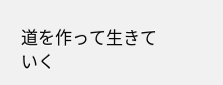道を作って生きていく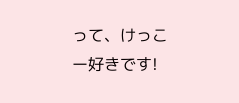って、けっこー好きです!